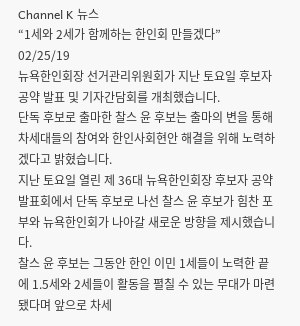Channel K 뉴스
“1세와 2세가 함께하는 한인회 만들겠다”
02/25/19
뉴욕한인회장 선거관리위원회가 지난 토요일 후보자 공약 발표 및 기자간담회를 개최했습니다.
단독 후보로 출마한 찰스 윤 후보는 출마의 변을 통해 차세대들의 참여와 한인사회현안 해결을 위해 노력하겠다고 밝혔습니다.
지난 토요일 열린 제 36대 뉴욕한인회장 후보자 공약 발표회에서 단독 후보로 나선 찰스 윤 후보가 힘찬 포부와 뉴욕한인회가 나아갈 새로운 방향을 제시했습니다.
찰스 윤 후보는 그동안 한인 이민 1세들이 노력한 끝에 1.5세와 2세들이 활동을 펼칠 수 있는 무대가 마련됐다며 앞으로 차세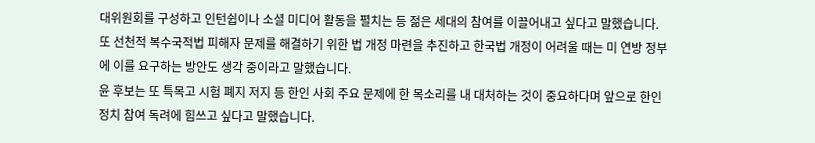대위원회를 구성하고 인턴쉽이나 소셜 미디어 활동을 펼치는 등 젊은 세대의 참여를 이끌어내고 싶다고 말했습니다.
또 선천적 복수국적법 피해자 문제를 해결하기 위한 법 개정 마련을 추진하고 한국법 개정이 어려울 때는 미 연방 정부에 이를 요구하는 방안도 생각 중이라고 말했습니다.
윤 후보는 또 특목고 시험 폐지 저지 등 한인 사회 주요 문제에 한 목소리를 내 대처하는 것이 중요하다며 앞으로 한인 정치 참여 독려에 힘쓰고 싶다고 말했습니다.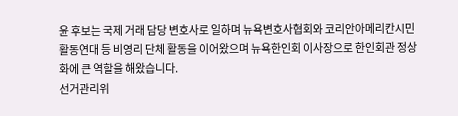윤 후보는 국제 거래 담당 변호사로 일하며 뉴욕변호사협회와 코리안아메리칸시민활동연대 등 비영리 단체 활동을 이어왔으며 뉴욕한인회 이사장으로 한인회관 정상화에 큰 역할을 해왔습니다.
선거관리위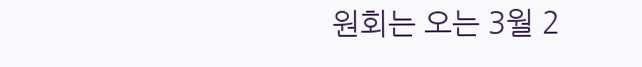원회는 오는 3월 2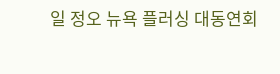일 정오 뉴욕 플러싱 대동연회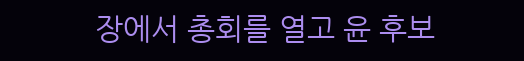장에서 총회를 열고 윤 후보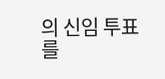의 신임 투표를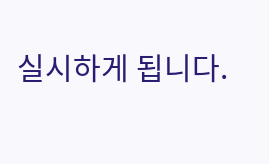실시하게 됩니다.